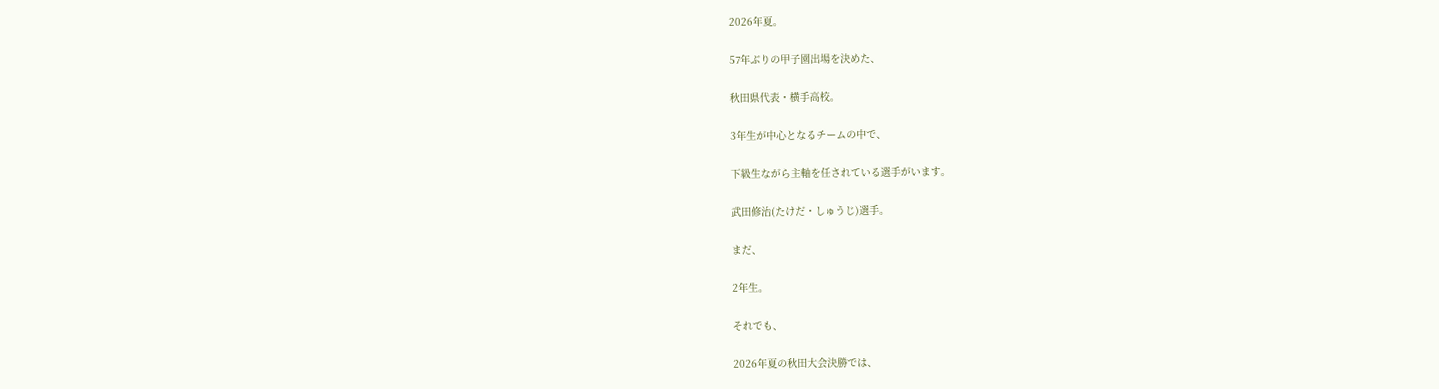2026年夏。

57年ぶりの甲子園出場を決めた、

秋田県代表・横手高校。

3年生が中心となるチームの中で、

下級生ながら主軸を任されている選手がいます。

武田修治(たけだ・しゅうじ)選手。

まだ、

2年生。

それでも、

2026年夏の秋田大会決勝では、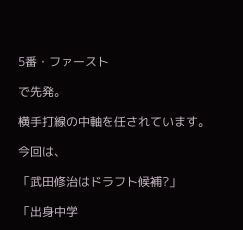5番・ファースト

で先発。

横手打線の中軸を任されています。

今回は、

「武田修治はドラフト候補?」

「出身中学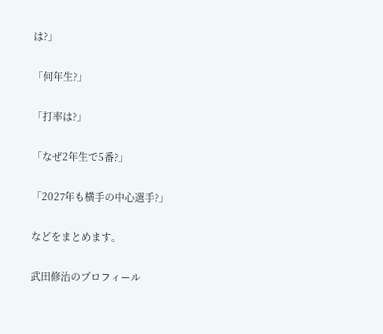は?」

「何年生?」

「打率は?」

「なぜ2年生で5番?」

「2027年も横手の中心選手?」

などをまとめます。

武田修治のプロフィール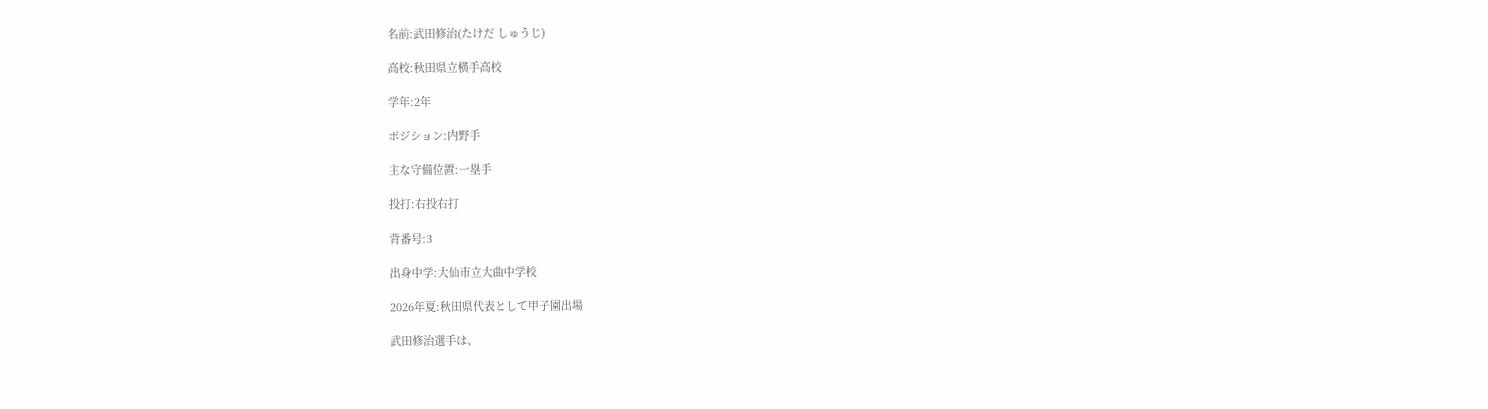名前:武田修治(たけだ しゅうじ)

高校:秋田県立横手高校

学年:2年

ポジション:内野手

主な守備位置:一塁手

投打:右投右打

背番号:3

出身中学:大仙市立大曲中学校

2026年夏:秋田県代表として甲子園出場

武田修治選手は、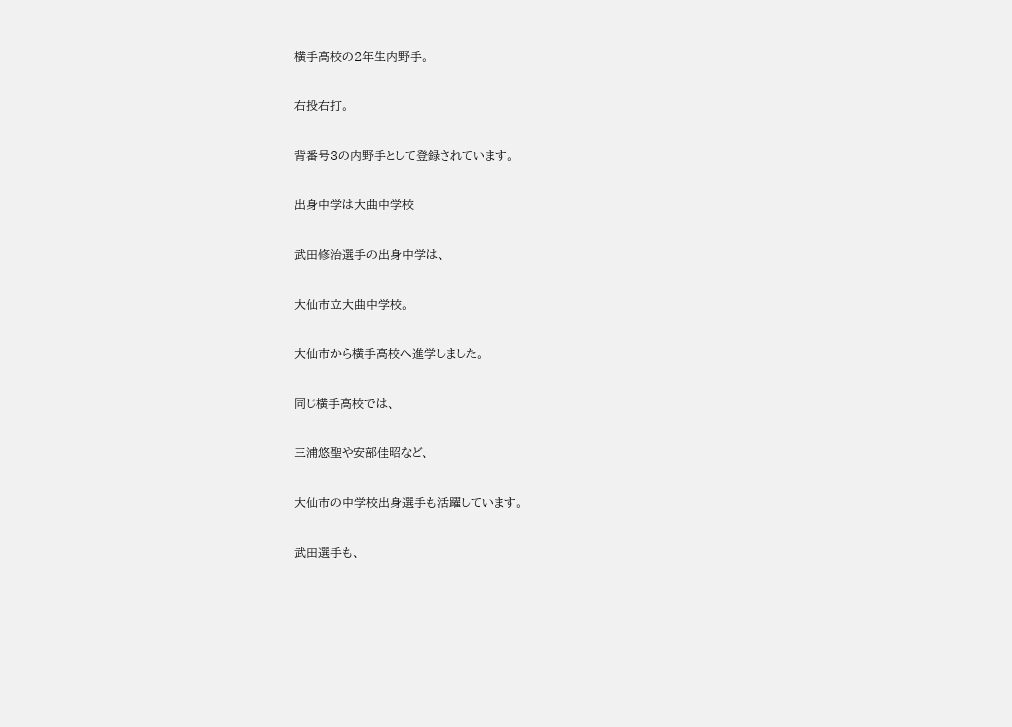横手高校の2年生内野手。

右投右打。

背番号3の内野手として登録されています。

出身中学は大曲中学校

武田修治選手の出身中学は、

大仙市立大曲中学校。

大仙市から横手高校へ進学しました。

同じ横手高校では、

三浦悠聖や安部佳昭など、

大仙市の中学校出身選手も活躍しています。

武田選手も、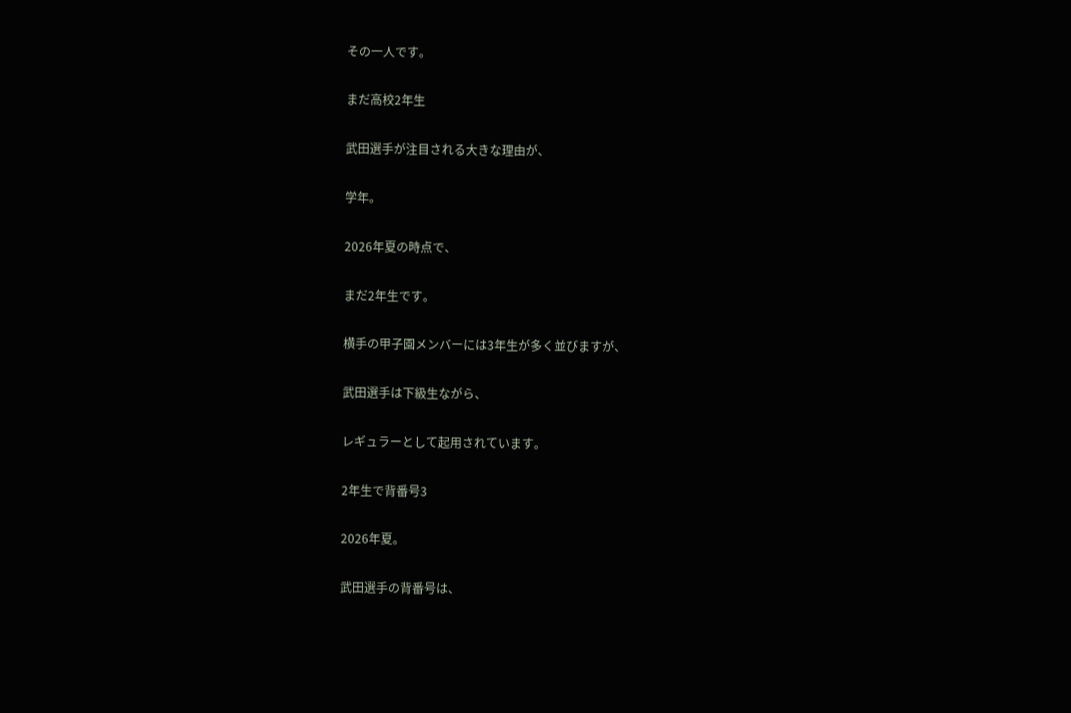その一人です。

まだ高校2年生

武田選手が注目される大きな理由が、

学年。

2026年夏の時点で、

まだ2年生です。

横手の甲子園メンバーには3年生が多く並びますが、

武田選手は下級生ながら、

レギュラーとして起用されています。

2年生で背番号3

2026年夏。

武田選手の背番号は、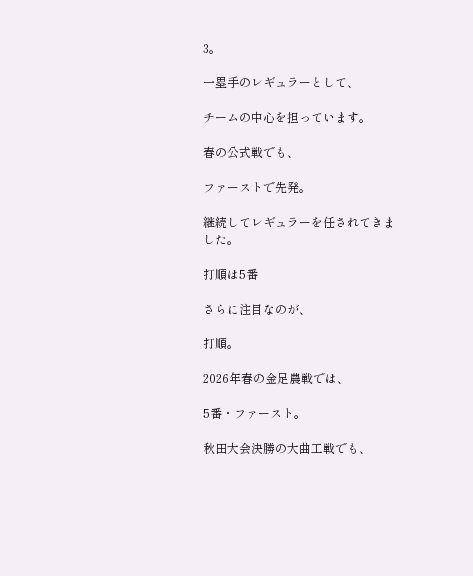3。

一塁手のレギュラーとして、

チームの中心を担っています。

春の公式戦でも、

ファーストで先発。

継続してレギュラーを任されてきました。

打順は5番

さらに注目なのが、

打順。

2026年春の金足農戦では、

5番・ファースト。

秋田大会決勝の大曲工戦でも、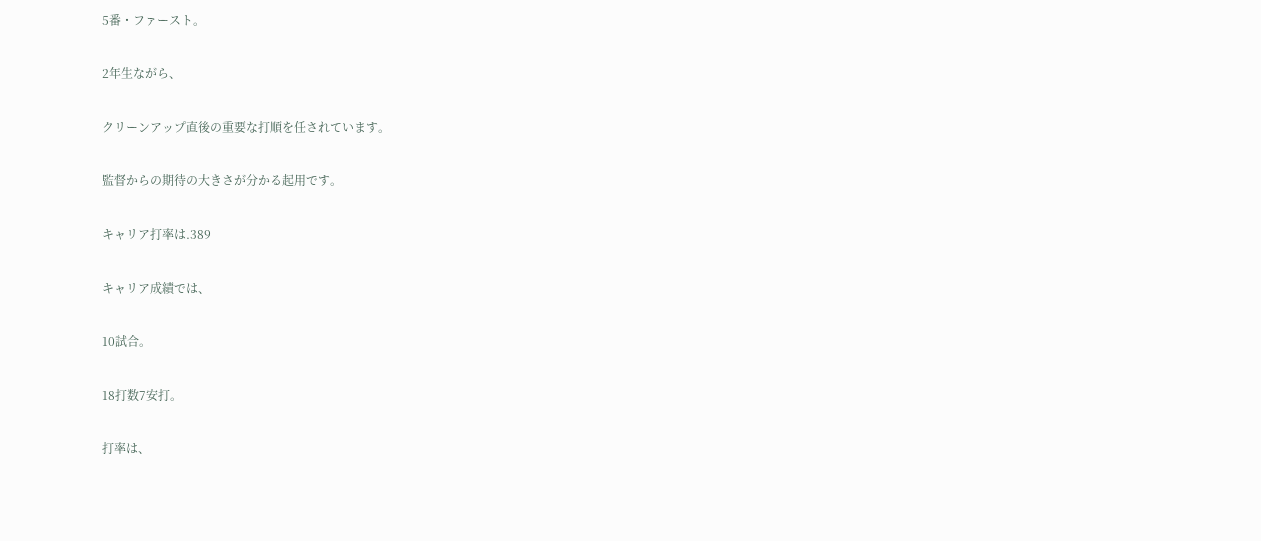5番・ファースト。

2年生ながら、

クリーンアップ直後の重要な打順を任されています。

監督からの期待の大きさが分かる起用です。

キャリア打率は.389

キャリア成績では、

10試合。

18打数7安打。

打率は、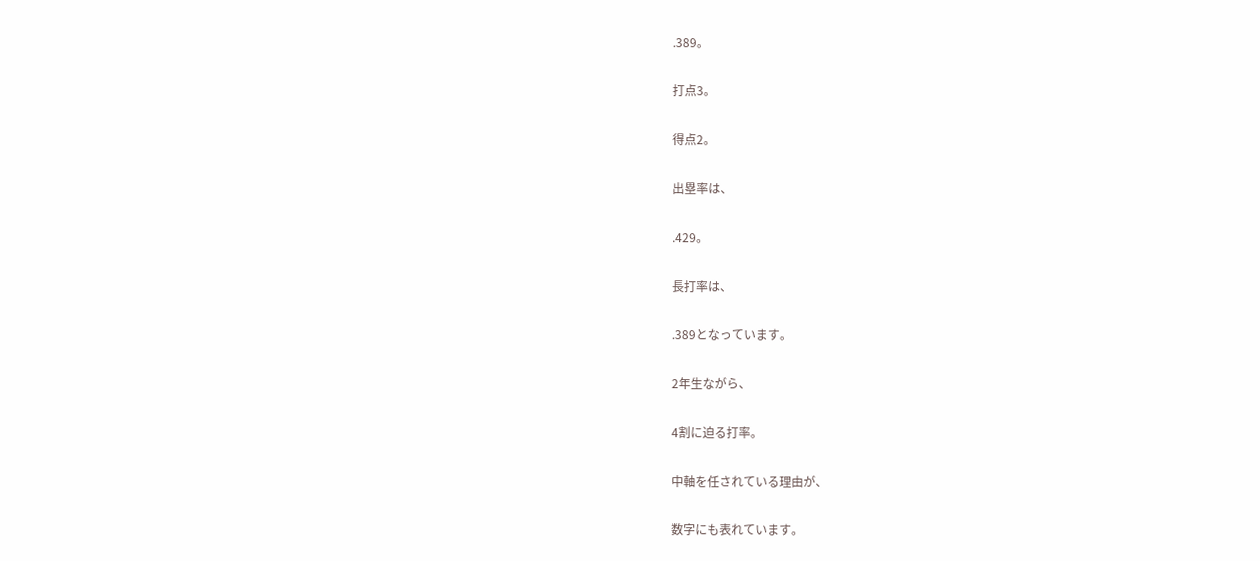.389。

打点3。

得点2。

出塁率は、

.429。

長打率は、

.389となっています。

2年生ながら、

4割に迫る打率。

中軸を任されている理由が、

数字にも表れています。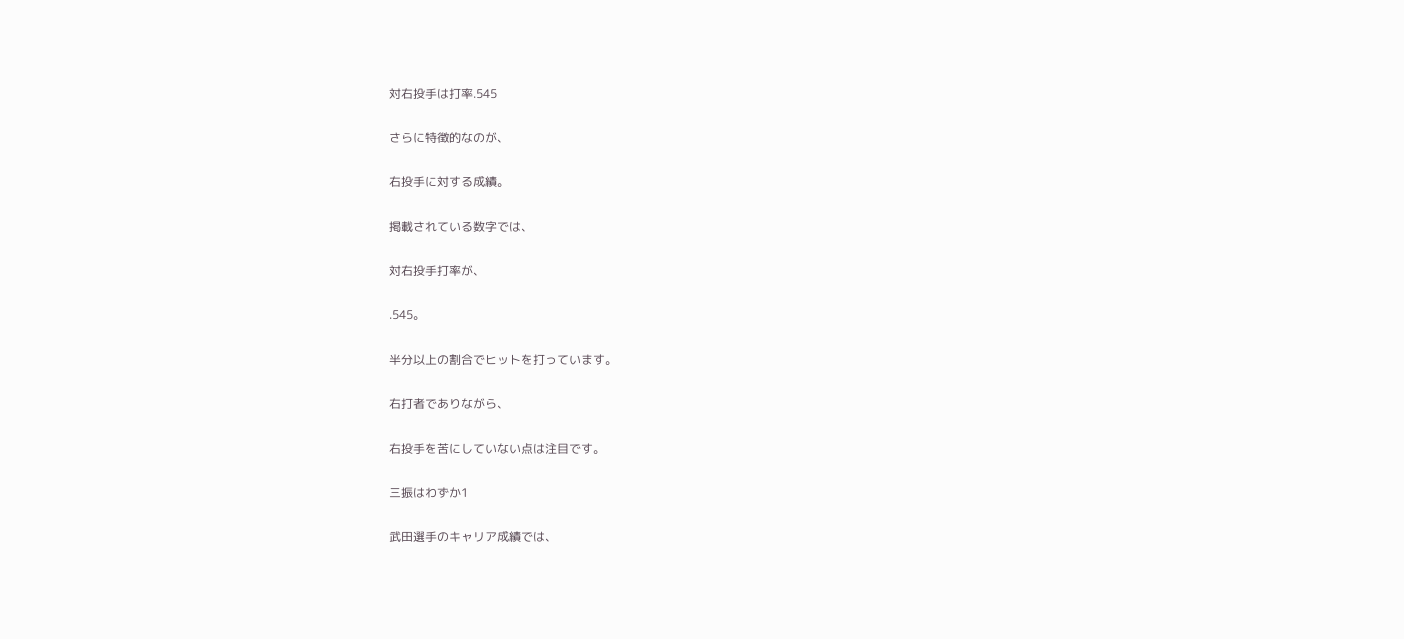対右投手は打率.545

さらに特徴的なのが、

右投手に対する成績。

掲載されている数字では、

対右投手打率が、

.545。

半分以上の割合でヒットを打っています。

右打者でありながら、

右投手を苦にしていない点は注目です。

三振はわずか1

武田選手のキャリア成績では、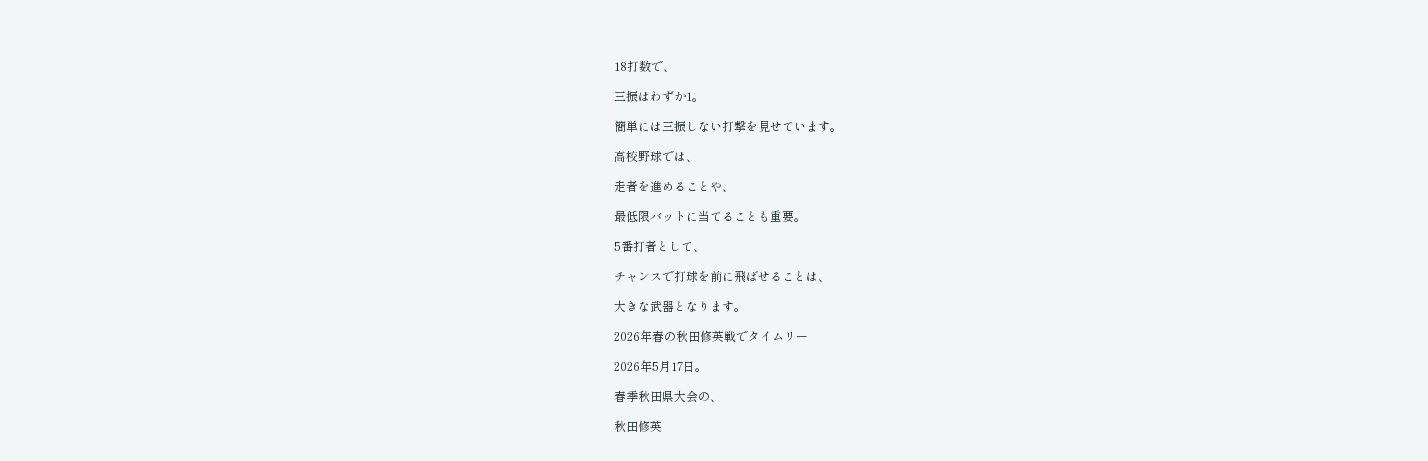18打数で、

三振はわずか1。

簡単には三振しない打撃を見せています。

高校野球では、

走者を進めることや、

最低限バットに当てることも重要。

5番打者として、

チャンスで打球を前に飛ばせることは、

大きな武器となります。

2026年春の秋田修英戦でタイムリー

2026年5月17日。

春季秋田県大会の、

秋田修英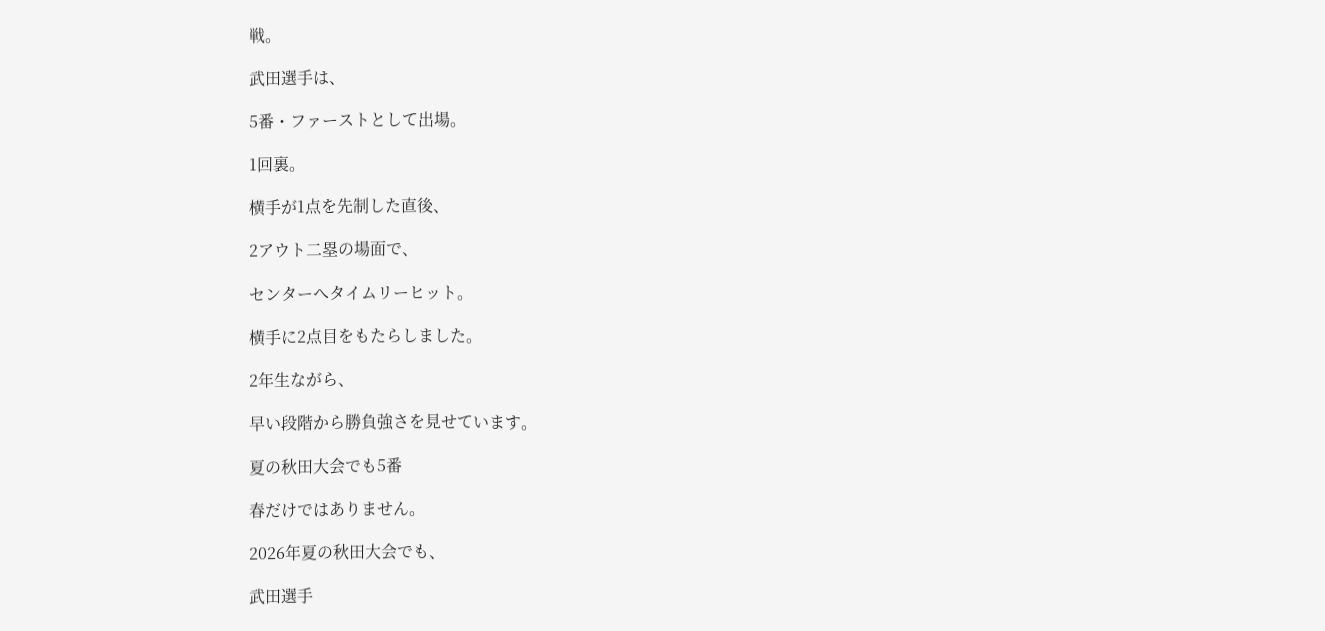戦。

武田選手は、

5番・ファーストとして出場。

1回裏。

横手が1点を先制した直後、

2アウト二塁の場面で、

センターへタイムリーヒット。

横手に2点目をもたらしました。

2年生ながら、

早い段階から勝負強さを見せています。

夏の秋田大会でも5番

春だけではありません。

2026年夏の秋田大会でも、

武田選手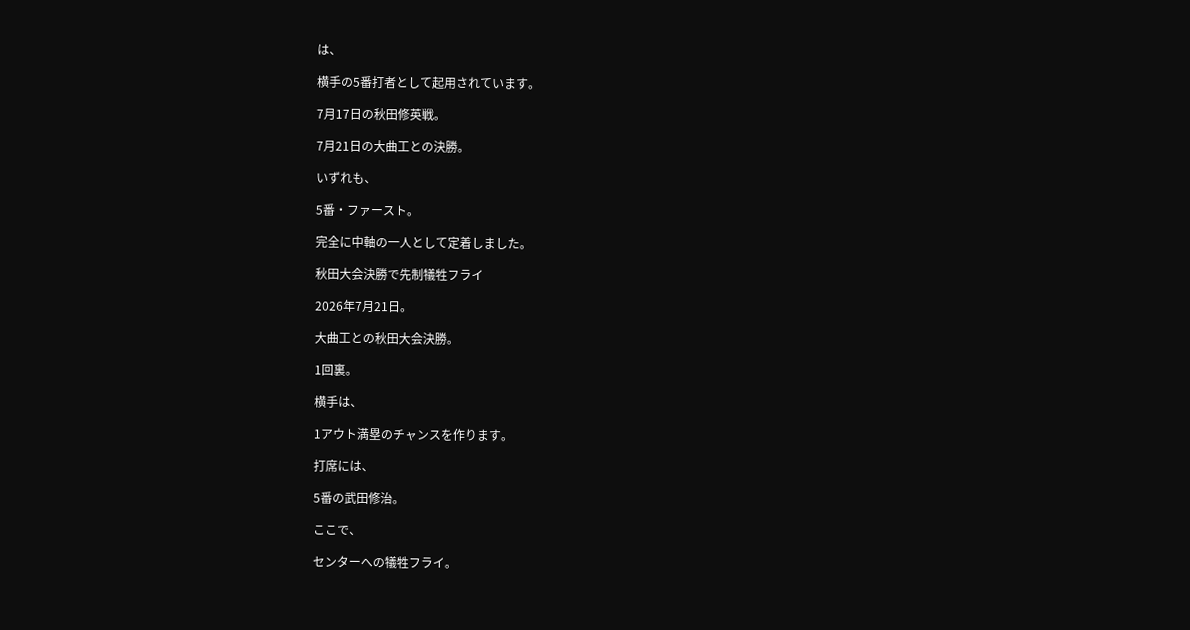は、

横手の5番打者として起用されています。

7月17日の秋田修英戦。

7月21日の大曲工との決勝。

いずれも、

5番・ファースト。

完全に中軸の一人として定着しました。

秋田大会決勝で先制犠牲フライ

2026年7月21日。

大曲工との秋田大会決勝。

1回裏。

横手は、

1アウト満塁のチャンスを作ります。

打席には、

5番の武田修治。

ここで、

センターへの犠牲フライ。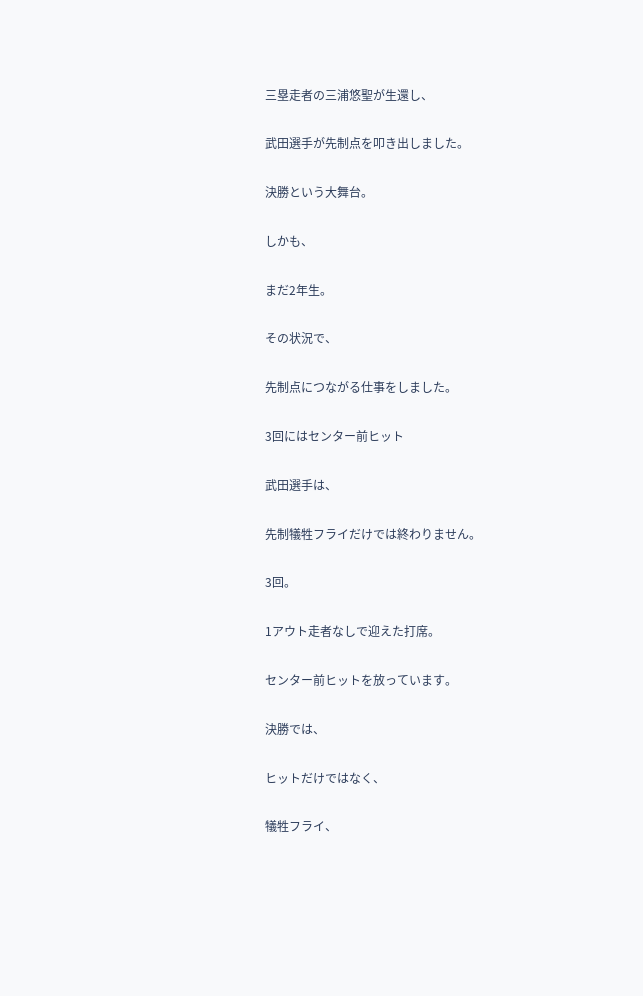三塁走者の三浦悠聖が生還し、

武田選手が先制点を叩き出しました。

決勝という大舞台。

しかも、

まだ2年生。

その状況で、

先制点につながる仕事をしました。

3回にはセンター前ヒット

武田選手は、

先制犠牲フライだけでは終わりません。

3回。

1アウト走者なしで迎えた打席。

センター前ヒットを放っています。

決勝では、

ヒットだけではなく、

犠牲フライ、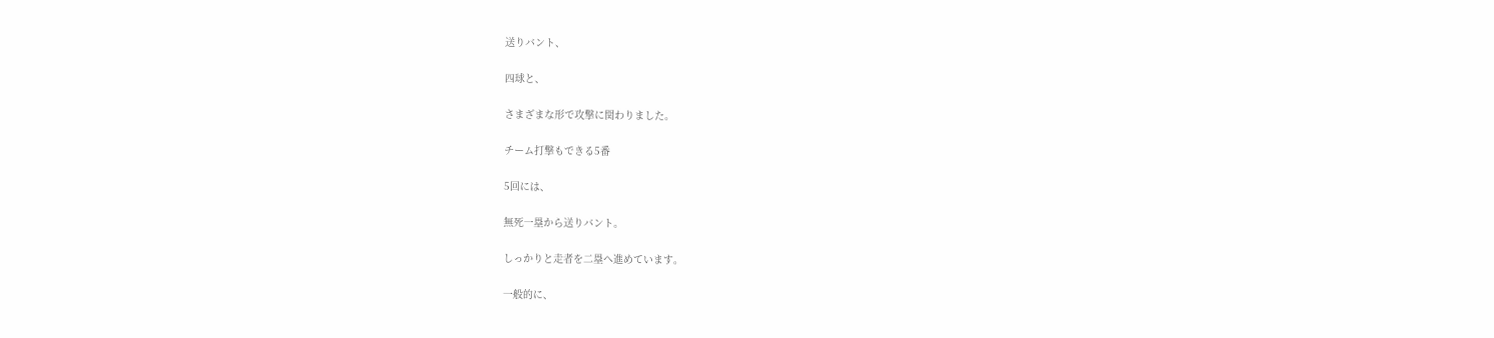送りバント、

四球と、

さまざまな形で攻撃に関わりました。

チーム打撃もできる5番

5回には、

無死一塁から送りバント。

しっかりと走者を二塁へ進めています。

一般的に、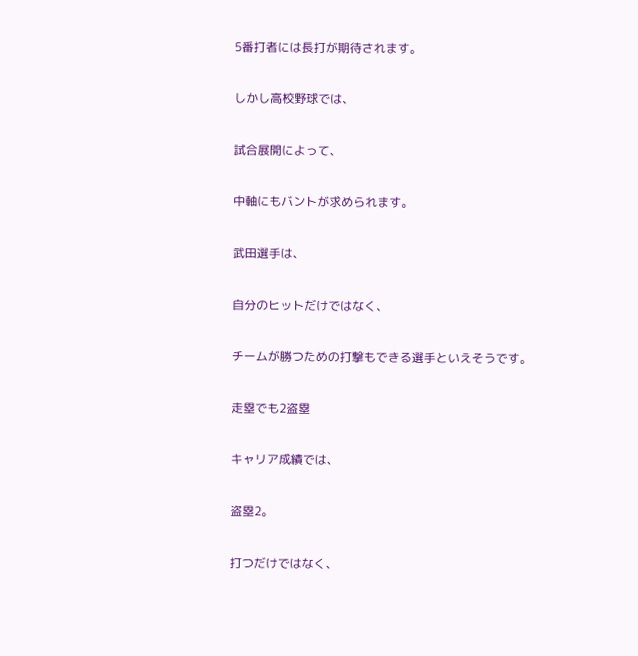5番打者には長打が期待されます。

しかし高校野球では、

試合展開によって、

中軸にもバントが求められます。

武田選手は、

自分のヒットだけではなく、

チームが勝つための打撃もできる選手といえそうです。

走塁でも2盗塁

キャリア成績では、

盗塁2。

打つだけではなく、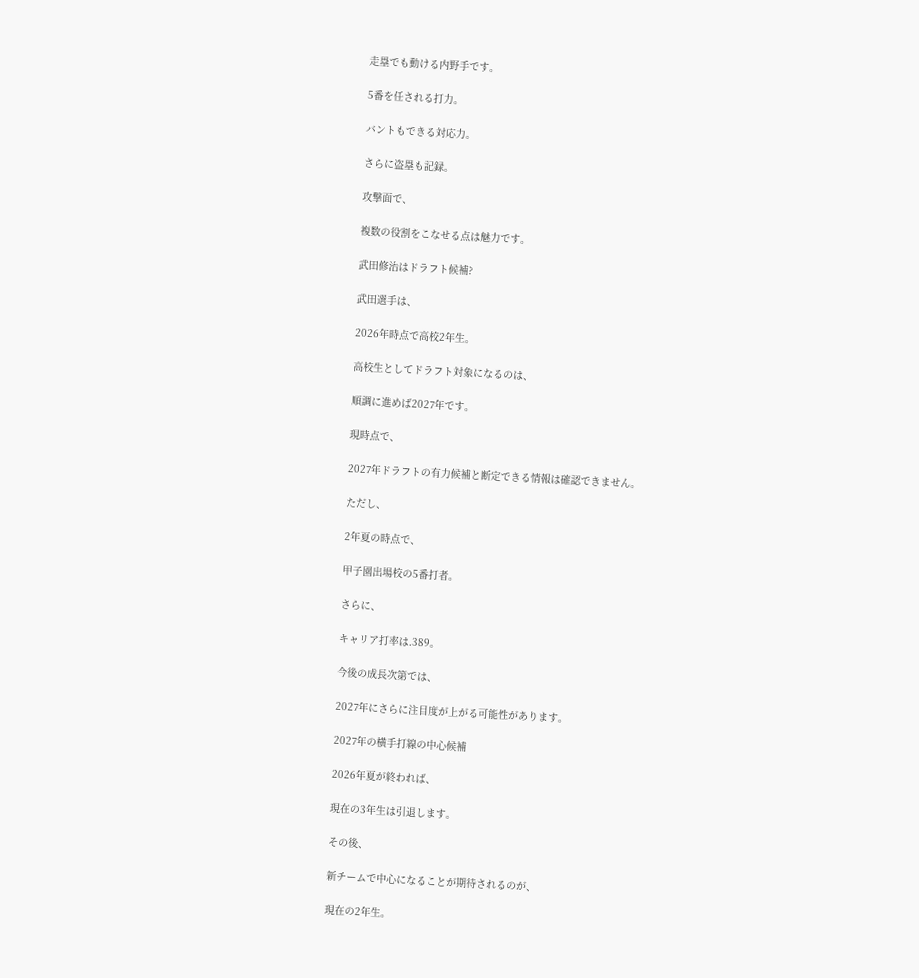走塁でも動ける内野手です。

5番を任される打力。

バントもできる対応力。

さらに盗塁も記録。

攻撃面で、

複数の役割をこなせる点は魅力です。

武田修治はドラフト候補?

武田選手は、

2026年時点で高校2年生。

高校生としてドラフト対象になるのは、

順調に進めば2027年です。

現時点で、

2027年ドラフトの有力候補と断定できる情報は確認できません。

ただし、

2年夏の時点で、

甲子園出場校の5番打者。

さらに、

キャリア打率は.389。

今後の成長次第では、

2027年にさらに注目度が上がる可能性があります。

2027年の横手打線の中心候補

2026年夏が終われば、

現在の3年生は引退します。

その後、

新チームで中心になることが期待されるのが、

現在の2年生。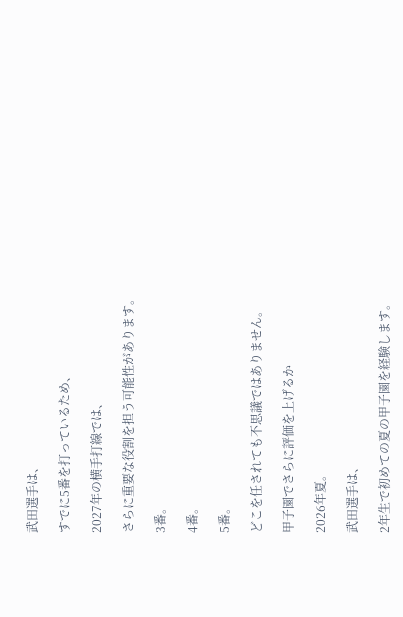武田選手は、

すでに5番を打っているため、

2027年の横手打線では、

さらに重要な役割を担う可能性があります。

3番。

4番。

5番。

どこを任されても不思議ではありません。

甲子園でさらに評価を上げるか

2026年夏。

武田選手は、

2年生で初めての夏の甲子園を経験します。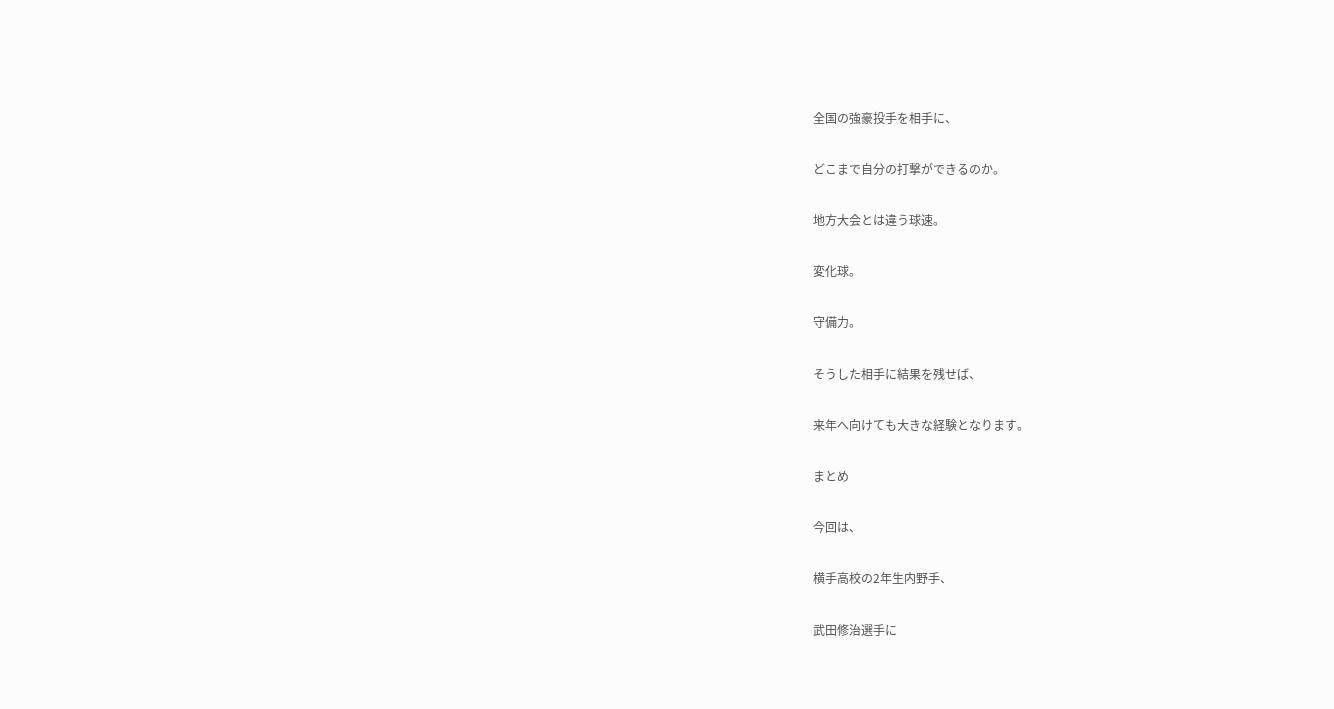全国の強豪投手を相手に、

どこまで自分の打撃ができるのか。

地方大会とは違う球速。

変化球。

守備力。

そうした相手に結果を残せば、

来年へ向けても大きな経験となります。

まとめ

今回は、

横手高校の2年生内野手、

武田修治選手に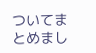ついてまとめまし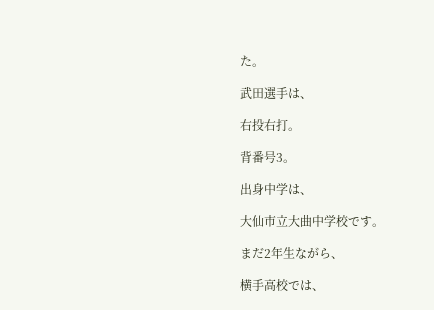た。

武田選手は、

右投右打。

背番号3。

出身中学は、

大仙市立大曲中学校です。

まだ2年生ながら、

横手高校では、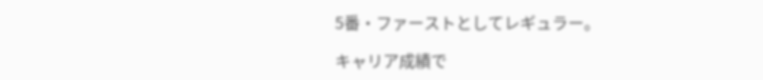5番・ファーストとしてレギュラー。

キャリア成績で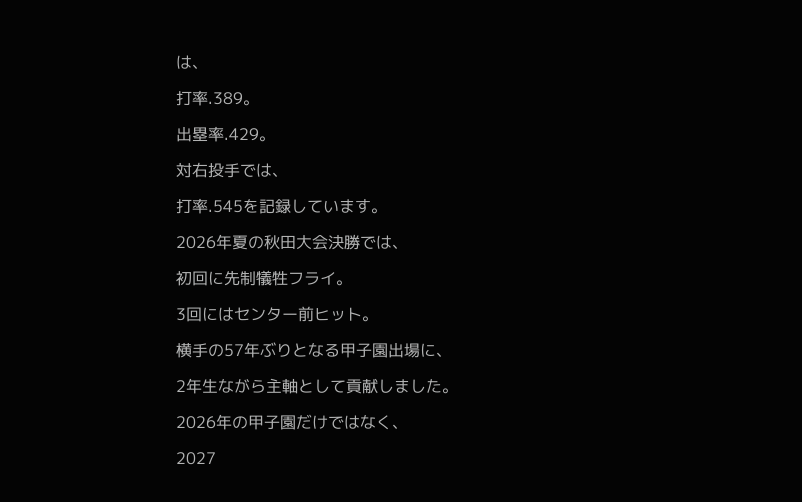は、

打率.389。

出塁率.429。

対右投手では、

打率.545を記録しています。

2026年夏の秋田大会決勝では、

初回に先制犠牲フライ。

3回にはセンター前ヒット。

横手の57年ぶりとなる甲子園出場に、

2年生ながら主軸として貢献しました。

2026年の甲子園だけではなく、

2027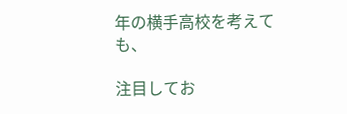年の横手高校を考えても、

注目してお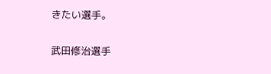きたい選手。

武田修治選手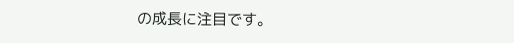の成長に注目です。